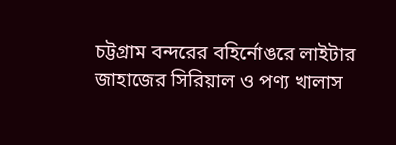চট্টগ্রাম বন্দরের বহির্নোঙরে লাইটার জাহাজের সিরিয়াল ও পণ্য খালাস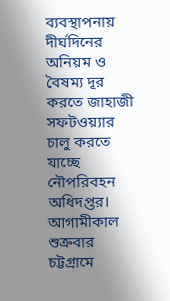ব্যবস্থাপনায় দীর্ঘদিনের অনিয়ম ও বৈষম্য দূর করতে জাহাজী সফটওয়্যার চালু করতে যাচ্ছে নৌপরিবহন অধিদপ্তর।
আগামীকাল শুক্রবার চট্টগ্রামে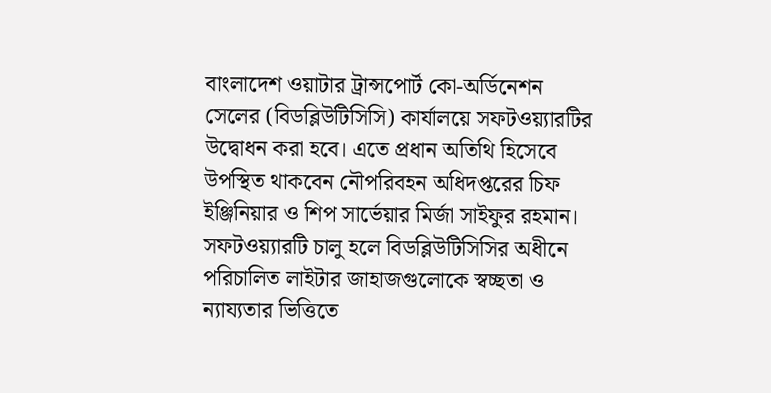বাংলাদেশ ওয়াটার ট্রান্সপোর্ট কো-অর্ডিনেশন সেলের (বিডব্লিউটিসিসি) কার্যালয়ে সফটওয়্যারটির উদ্বোধন করা হবে। এতে প্রধান অতিথি হিসেবে উপস্থিত থাকবেন নৌপরিবহন অধিদপ্তরের চিফ ইঞ্জিনিয়ার ও শিপ সার্ভেয়ার মির্জা সাইফুর রহমান।
সফটওয়্যারটি চালু হলে বিডব্লিউটিসিসির অধীনে পরিচালিত লাইটার জাহাজগুলোকে স্বচ্ছতা ও ন্যায্যতার ভিত্তিতে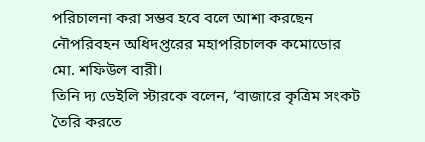পরিচালনা করা সম্ভব হবে বলে আশা করছেন নৌপরিবহন অধিদপ্তরের মহাপরিচালক কমোডোর মো. শফিউল বারী।
তিনি দ্য ডেইলি স্টারকে বলেন, ‘বাজারে কৃত্রিম সংকট তৈরি করতে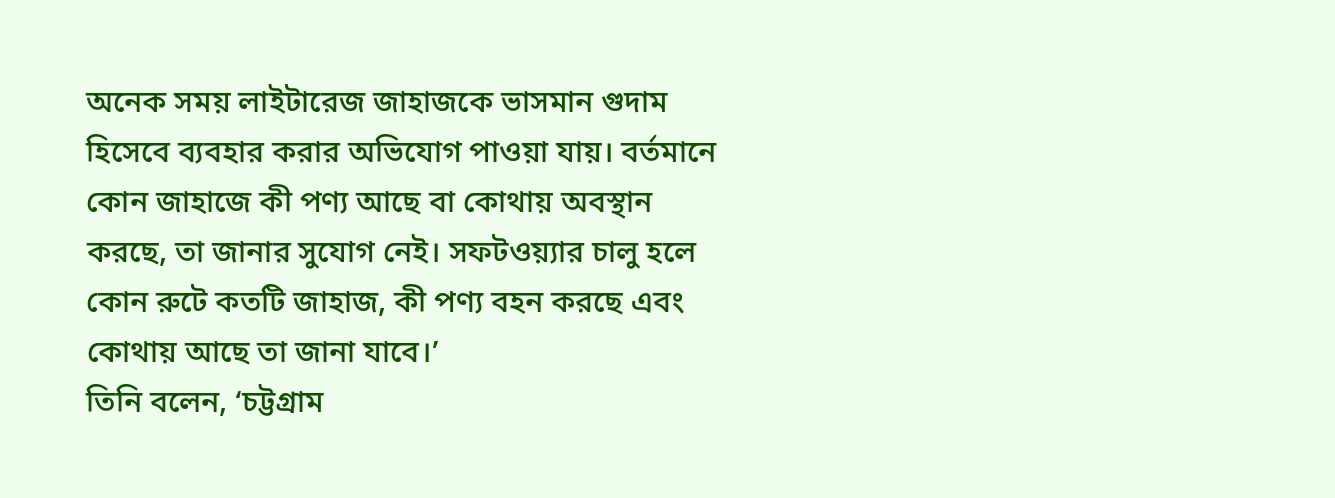অনেক সময় লাইটারেজ জাহাজকে ভাসমান গুদাম হিসেবে ব্যবহার করার অভিযোগ পাওয়া যায়। বর্তমানে কোন জাহাজে কী পণ্য আছে বা কোথায় অবস্থান করছে, তা জানার সুযোগ নেই। সফটওয়্যার চালু হলে কোন রুটে কতটি জাহাজ, কী পণ্য বহন করছে এবং কোথায় আছে তা জানা যাবে।’
তিনি বলেন, ‘চট্টগ্রাম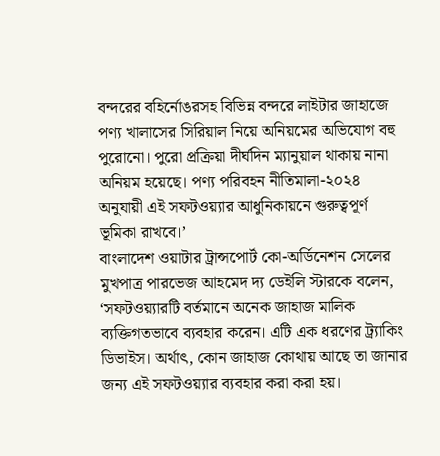বন্দরের বহির্নোঙরসহ বিভিন্ন বন্দরে লাইটার জাহাজে পণ্য খালাসের সিরিয়াল নিয়ে অনিয়মের অভিযোগ বহু পুরোনো। পুরো প্রক্রিয়া দীর্ঘদিন ম্যানুয়াল থাকায় নানা অনিয়ম হয়েছে। পণ্য পরিবহন নীতিমালা-২০২৪ অনুযায়ী এই সফটওয়্যার আধুনিকায়নে গুরুত্বপূর্ণ ভূমিকা রাখবে।’
বাংলাদেশ ওয়াটার ট্রান্সপোর্ট কো-অর্ডিনেশন সেলের মুখপাত্র পারভেজ আহমেদ দ্য ডেইলি স্টারকে বলেন, ‘সফটওয়্যারটি বর্তমানে অনেক জাহাজ মালিক ব্যক্তিগতভাবে ব্যবহার করেন। এটি এক ধরণের ট্র্যাকিং ডিভাইস। অর্থাৎ, কোন জাহাজ কোথায় আছে তা জানার জন্য এই সফটওয়্যার ব্যবহার করা করা হয়।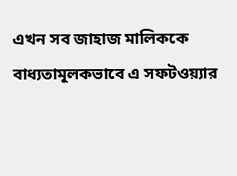এখন সব জাহাজ মালিককে বাধ্যতামূলকভাবে এ সফটওয়্যার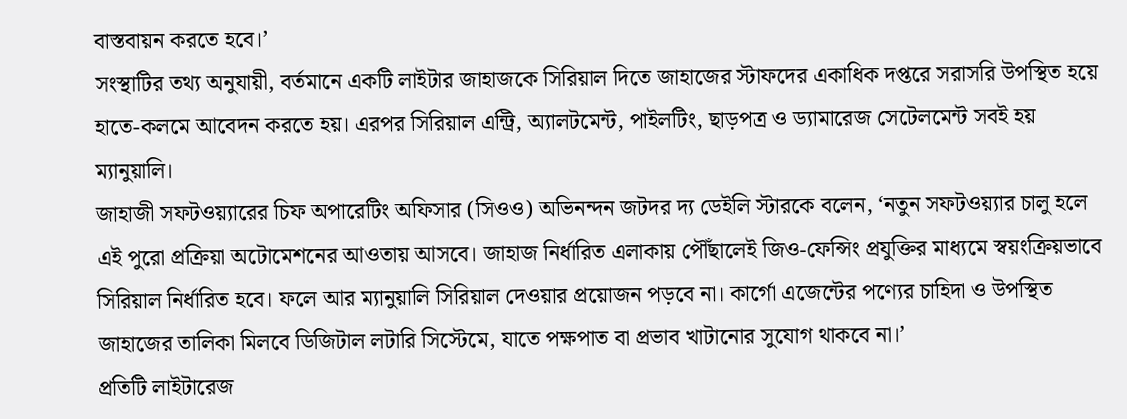বাস্তবায়ন করতে হবে।’
সংস্থাটির তথ্য অনুযায়ী, বর্তমানে একটি লাইটার জাহাজকে সিরিয়াল দিতে জাহাজের স্টাফদের একাধিক দপ্তরে সরাসরি উপস্থিত হয়ে হাতে-কলমে আবেদন করতে হয়। এরপর সিরিয়াল এন্ট্রি, অ্যালটমেন্ট, পাইলটিং, ছাড়পত্র ও ড্যামারেজ সেটেলমেন্ট সবই হয় ম্যানুয়ালি।
জাহাজী সফটওয়্যারের চিফ অপারেটিং অফিসার (সিওও) অভিনন্দন জটদর দ্য ডেইলি স্টারকে বলেন, ‘নতুন সফটওয়্যার চালু হলে এই পুরো প্রক্রিয়া অটোমেশনের আওতায় আসবে। জাহাজ নির্ধারিত এলাকায় পৌঁছালেই জিও-ফেন্সিং প্রযুক্তির মাধ্যমে স্বয়ংক্রিয়ভাবে সিরিয়াল নির্ধারিত হবে। ফলে আর ম্যানুয়ালি সিরিয়াল দেওয়ার প্রয়োজন পড়বে না। কার্গো এজেন্টের পণ্যের চাহিদা ও উপস্থিত জাহাজের তালিকা মিলবে ডিজিটাল লটারি সিস্টেমে, যাতে পক্ষপাত বা প্রভাব খাটানোর সুযোগ থাকবে না।’
প্রতিটি লাইটারেজ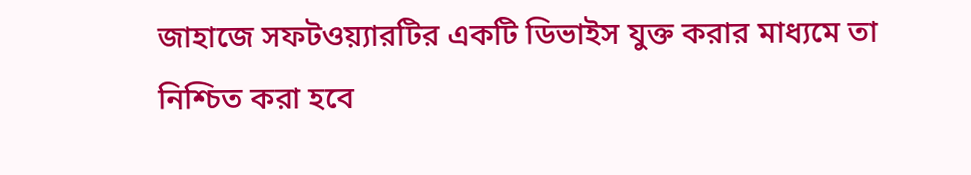জাহাজে সফটওয়্যারটির একটি ডিভাইস যুক্ত করার মাধ্যমে তা নিশ্চিত করা হবে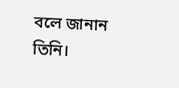বলে জানান তিনি।